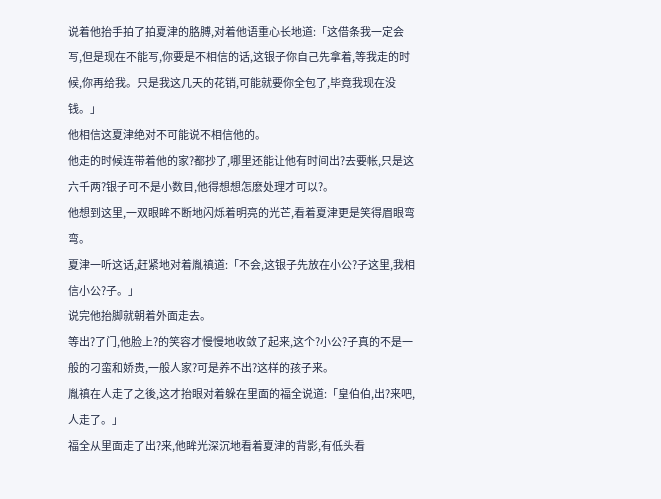说着他抬手拍了拍夏津的胳膊,对着他语重心长地道:「这借条我一定会写,但是现在不能写,你要是不相信的话,这银子你自己先拿着,等我走的时候,你再给我。只是我这几天的花销,可能就要你全包了,毕竟我现在没钱。」
他相信这夏津绝对不可能说不相信他的。
他走的时候连带着他的家?都抄了,哪里还能让他有时间出?去要帐,只是这六千两?银子可不是小数目,他得想想怎麽处理才可以?。
他想到这里,一双眼眸不断地闪烁着明亮的光芒,看着夏津更是笑得眉眼弯弯。
夏津一听这话,赶紧地对着胤禛道:「不会,这银子先放在小公?子这里,我相信小公?子。」
说完他抬脚就朝着外面走去。
等出?了门,他脸上?的笑容才慢慢地收敛了起来,这个?小公?子真的不是一般的刁蛮和娇贵,一般人家?可是养不出?这样的孩子来。
胤禛在人走了之後,这才抬眼对着躲在里面的福全说道:「皇伯伯,出?来吧,人走了。」
福全从里面走了出?来,他眸光深沉地看着夏津的背影,有低头看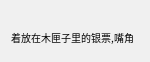着放在木匣子里的银票,嘴角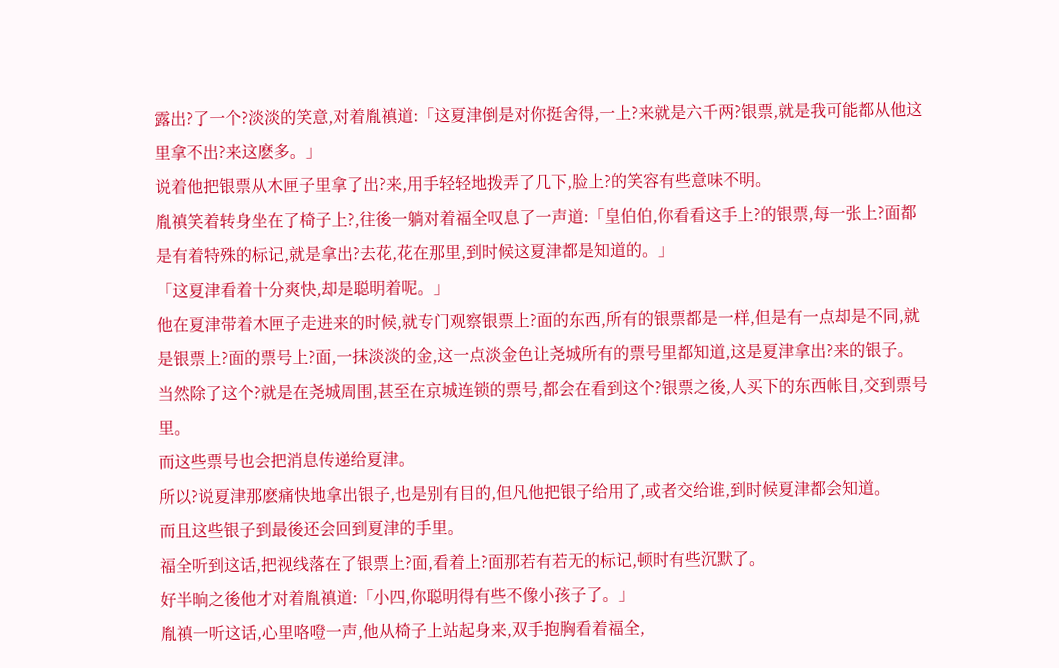露出?了一个?淡淡的笑意,对着胤禛道:「这夏津倒是对你挺舍得,一上?来就是六千两?银票,就是我可能都从他这里拿不出?来这麽多。」
说着他把银票从木匣子里拿了出?来,用手轻轻地拨弄了几下,脸上?的笑容有些意味不明。
胤禛笑着转身坐在了椅子上?,往後一躺对着福全叹息了一声道:「皇伯伯,你看看这手上?的银票,每一张上?面都是有着特殊的标记,就是拿出?去花,花在那里,到时候这夏津都是知道的。」
「这夏津看着十分爽快,却是聪明着呢。」
他在夏津带着木匣子走进来的时候,就专门观察银票上?面的东西,所有的银票都是一样,但是有一点却是不同,就是银票上?面的票号上?面,一抹淡淡的金,这一点淡金色让尧城所有的票号里都知道,这是夏津拿出?来的银子。
当然除了这个?就是在尧城周围,甚至在京城连锁的票号,都会在看到这个?银票之後,人买下的东西帐目,交到票号里。
而这些票号也会把消息传递给夏津。
所以?说夏津那麽痛快地拿出银子,也是别有目的,但凡他把银子给用了,或者交给谁,到时候夏津都会知道。
而且这些银子到最後还会回到夏津的手里。
福全听到这话,把视线落在了银票上?面,看着上?面那若有若无的标记,顿时有些沉默了。
好半晌之後他才对着胤禛道:「小四,你聪明得有些不像小孩子了。」
胤禛一听这话,心里咯噔一声,他从椅子上站起身来,双手抱胸看着福全,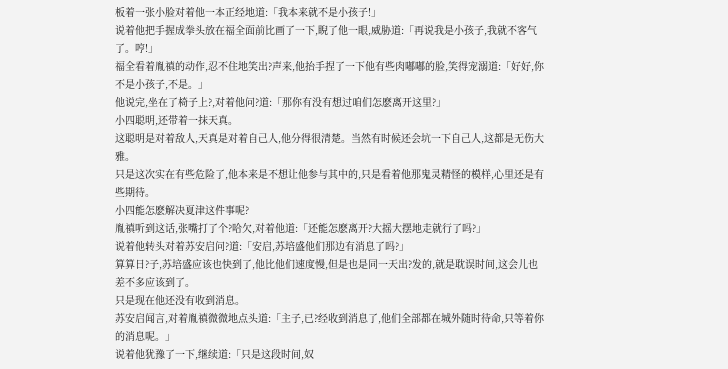板着一张小脸对着他一本正经地道:「我本来就不是小孩子!」
说着他把手握成拳头放在福全面前比画了一下,睨了他一眼,威胁道:「再说我是小孩子,我就不客气了。哼!」
福全看着胤禛的动作,忍不住地笑出?声来,他抬手捏了一下他有些肉嘟嘟的脸,笑得宠溺道:「好好,你不是小孩子,不是。」
他说完,坐在了椅子上?,对着他问?道:「那你有没有想过咱们怎麽离开这里?」
小四聪明,还带着一抹天真。
这聪明是对着敌人,天真是对着自己人,他分得很清楚。当然有时候还会坑一下自己人,这都是无伤大雅。
只是这次实在有些危险了,他本来是不想让他参与其中的,只是看着他那鬼灵精怪的模样,心里还是有些期待。
小四能怎麽解决夏津这件事呢?
胤禛听到这话,张嘴打了个?哈欠,对着他道:「还能怎麽离开?大摇大摆地走就行了吗?」
说着他转头对着苏安启问?道:「安启,苏培盛他们那边有消息了吗?」
算算日?子,苏培盛应该也快到了,他比他们速度慢,但是也是同一天出?发的,就是耽误时间,这会儿也差不多应该到了。
只是现在他还没有收到消息。
苏安启闻言,对着胤禛微微地点头道:「主子,已?经收到消息了,他们全部都在城外随时待命,只等着你的消息呢。」
说着他犹豫了一下,继续道:「只是这段时间,奴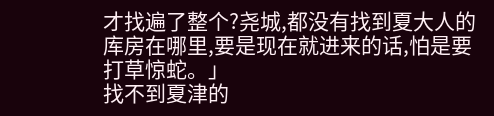才找遍了整个?尧城,都没有找到夏大人的库房在哪里,要是现在就进来的话,怕是要打草惊蛇。」
找不到夏津的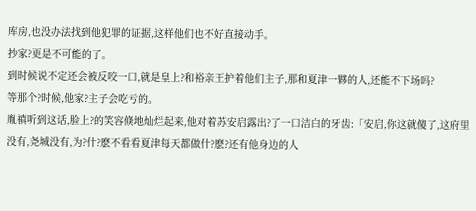库房,也没办法找到他犯罪的证据,这样他们也不好直接动手。
抄家?更是不可能的了。
到时候说不定还会被反咬一口,就是皇上?和裕亲王护着他们主子,那和夏津一夥的人,还能不下场吗?
等那个?时候,他家?主子会吃亏的。
胤禛听到这话,脸上?的笑容倏地灿烂起来,他对着苏安启露出?了一口洁白的牙齿:「安启,你这就傻了,这府里没有,尧城没有,为?什?麽不看看夏津每天都做什?麽?还有他身边的人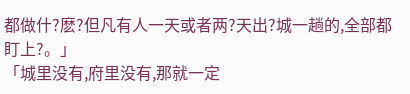都做什?麽?但凡有人一天或者两?天出?城一趟的,全部都盯上?。」
「城里没有,府里没有,那就一定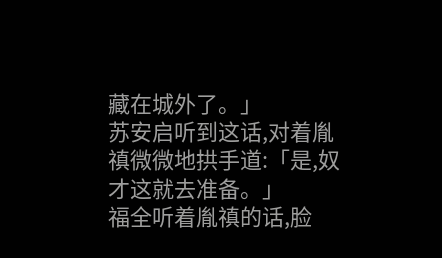藏在城外了。」
苏安启听到这话,对着胤禛微微地拱手道:「是,奴才这就去准备。」
福全听着胤禛的话,脸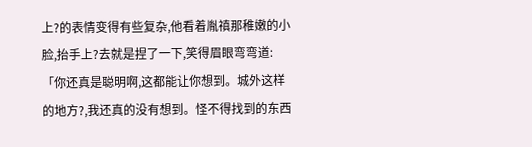上?的表情变得有些复杂,他看着胤禛那稚嫩的小脸,抬手上?去就是捏了一下,笑得眉眼弯弯道:「你还真是聪明啊,这都能让你想到。城外这样的地方?,我还真的没有想到。怪不得找到的东西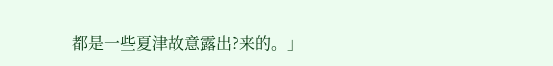都是一些夏津故意露出?来的。」